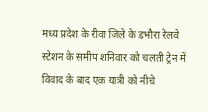मध्य प्रदेश के रीवा जिले के डभौरा रेलवे स्टेशन के समीप शनिवार को चलती ट्रेन में विवाद के बाद एक यात्री को नीचे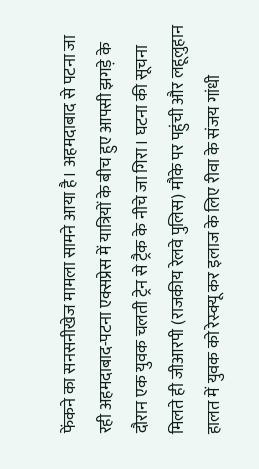फेंकने का सनसनीखेज मामला सामने आया है। अहमदाबाद से पटना जा रही अहमदाबाद-पटना एक्सप्रेस में यात्रियों के बीच हुए आपसी झगड़े के दौरान एक युवक चलती ट्रेन से ट्रैक के नीचे जा गिरा। घटना की सूचना मिलते ही जीआरपी (राजकीय रेलवे पुलिस) मौके पर पहुंची और लहूलुहान हालत में युवक को रेस्क्यू कर इलाज के लिए रीवा के संजय गांधी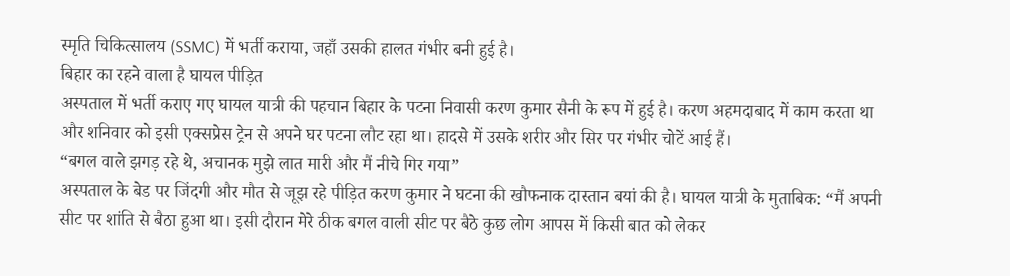स्मृति चिकित्सालय (SSMC) में भर्ती कराया, जहाँ उसकी हालत गंभीर बनी हुई है।
बिहार का रहने वाला है घायल पीड़ित
अस्पताल में भर्ती कराए गए घायल यात्री की पहचान बिहार के पटना निवासी करण कुमार सैनी के रूप में हुई है। करण अहमदाबाद में काम करता था और शनिवार को इसी एक्सप्रेस ट्रेन से अपने घर पटना लौट रहा था। हादसे में उसके शरीर और सिर पर गंभीर चोटें आई हैं।
“बगल वाले झगड़ रहे थे, अचानक मुझे लात मारी और मैं नीचे गिर गया”
अस्पताल के बेड पर जिंदगी और मौत से जूझ रहे पीड़ित करण कुमार ने घटना की खौफनाक दास्तान बयां की है। घायल यात्री के मुताबिक: “मैं अपनी सीट पर शांति से बैठा हुआ था। इसी दौरान मेरे ठीक बगल वाली सीट पर बैठे कुछ लोग आपस में किसी बात को लेकर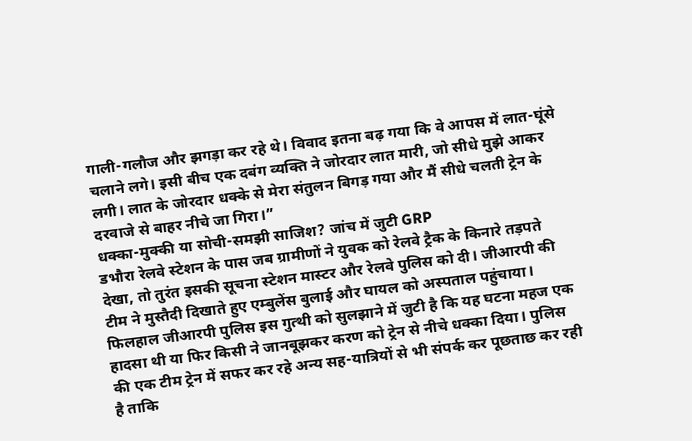गाली-गलौज और झगड़ा कर रहे थे। विवाद इतना बढ़ गया कि वे आपस में लात-घूंसे चलाने लगे। इसी बीच एक दबंग व्यक्ति ने जोरदार लात मारी, जो सीधे मुझे आकर लगी। लात के जोरदार धक्के से मेरा संतुलन बिगड़ गया और मैं सीधे चलती ट्रेन के दरवाजे से बाहर नीचे जा गिरा।”
धक्का-मुक्की या सोची-समझी साजिश? जांच में जुटी GRP
डभौरा रेलवे स्टेशन के पास जब ग्रामीणों ने युवक को रेलवे ट्रैक के किनारे तड़पते देखा, तो तुरंत इसकी सूचना स्टेशन मास्टर और रेलवे पुलिस को दी। जीआरपी की टीम ने मुस्तैदी दिखाते हुए एम्बुलेंस बुलाई और घायल को अस्पताल पहुंचाया। फिलहाल जीआरपी पुलिस इस गुत्थी को सुलझाने में जुटी है कि यह घटना महज एक हादसा थी या फिर किसी ने जानबूझकर करण को ट्रेन से नीचे धक्का दिया। पुलिस की एक टीम ट्रेन में सफर कर रहे अन्य सह-यात्रियों से भी संपर्क कर पूछताछ कर रही है ताकि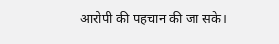आरोपी की पहचान की जा सके।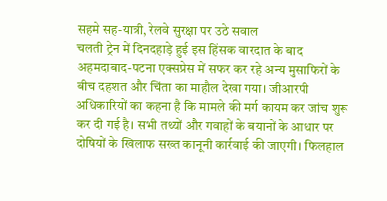सहमे सह-यात्री, रेलवे सुरक्षा पर उठे सवाल
चलती ट्रेन में दिनदहाड़े हुई इस हिंसक वारदात के बाद अहमदाबाद-पटना एक्सप्रेस में सफर कर रहे अन्य मुसाफिरों के बीच दहशत और चिंता का माहौल देखा गया। जीआरपी अधिकारियों का कहना है कि मामले की मर्ग कायम कर जांच शुरू कर दी गई है। सभी तथ्यों और गवाहों के बयानों के आधार पर दोषियों के खिलाफ सख्त कानूनी कार्रवाई की जाएगी। फिलहाल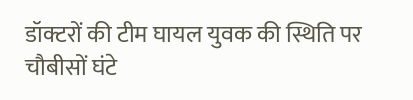डॉक्टरों की टीम घायल युवक की स्थिति पर चौबीसों घंटे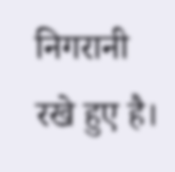निगरानी रखे हुए है।